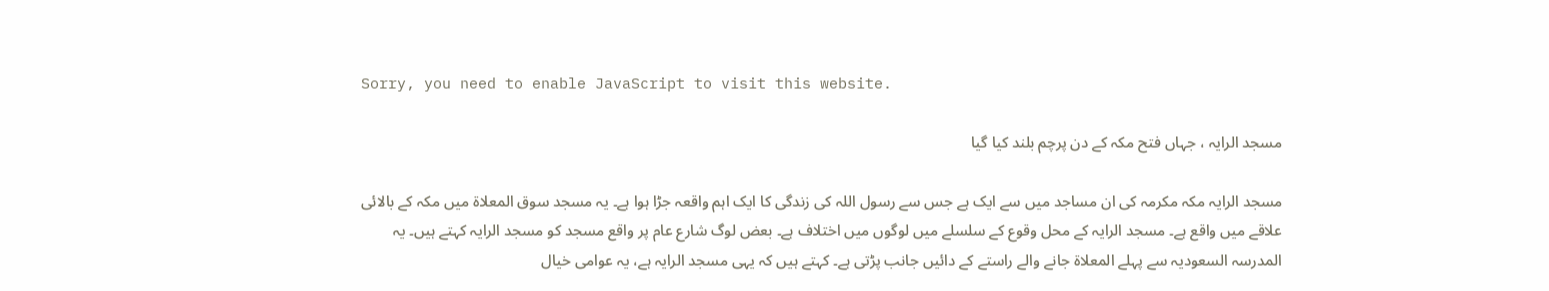Sorry, you need to enable JavaScript to visit this website.

مسجد الرایہ ، جہاں فتح مکہ کے دن پرچم بلند کیا گیا

مسجد الرایہ مکہ مکرمہ کی ان مساجد میں سے ایک ہے جس سے رسول اللہ کی زندگی کا ایک اہم واقعہ جڑا ہوا ہے۔ یہ مسجد سوق المعلاة میں مکہ کے بالائی علاقے میں واقع ہے۔ مسجد الرایہ کے محل وقوع کے سلسلے میں لوگوں میں اختلاف ہے۔ بعض لوگ شارع عام پر واقع مسجد کو مسجد الرایہ کہتے ہیں۔ یہ المدرسہ السعودیہ سے پہلے المعلاة جانے والے راستے کے دائیں جانب پڑتی ہے۔ کہتے ہیں کہ یہی مسجد الرایہ ہے، یہ عوامی خیال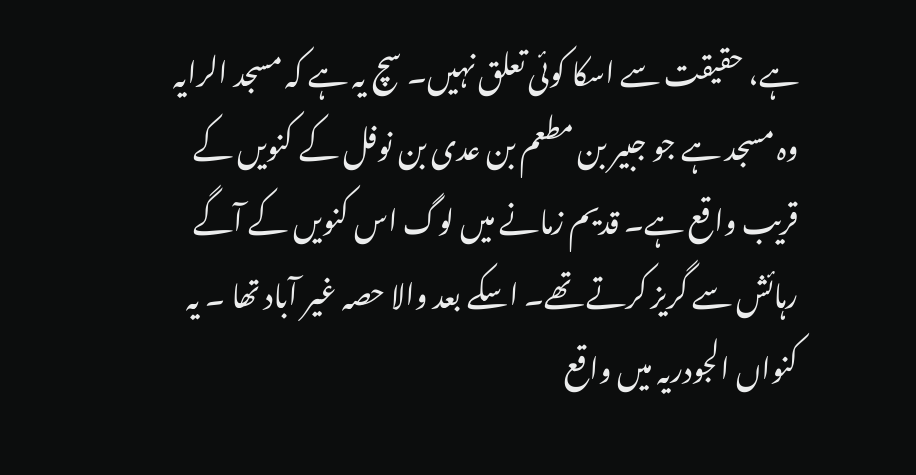ہے، حقیقت سے اسکا کوئی تعلق نہیں۔ سچ یہ ہے کہ مسجد الرایہ وہ مسجد ہے جو جبیر بن مطعم بن عدی بن نوفل کے کنویں کے قریب واقع ہے۔ قدیم زمانے میں لوگ اس کنویں کے آگے رہائش سے گریز کرتے تھے۔ اسکے بعد والا حصہ غیر آباد تھا ۔ یہ کنواں الجودریہ میں واقع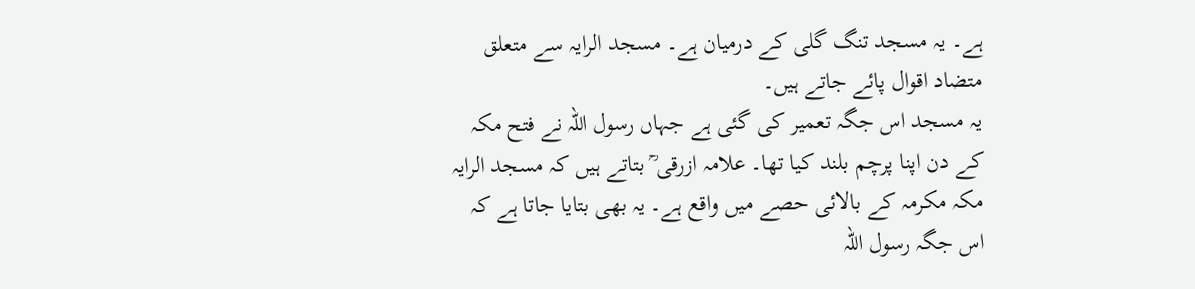ہے۔ یہ مسجد تنگ گلی کے درمیان ہے۔ مسجد الرایہ سے متعلق متضاد اقوال پائے جاتے ہیں۔
یہ مسجد اس جگہ تعمیر کی گئی ہے جہاں رسول اللہ نے فتح مکہ کے دن اپنا پرچم بلند کیا تھا۔ علامہ ازرقی ؒ بتاتے ہیں کہ مسجد الرایہ مکہ مکرمہ کے بالائی حصے میں واقع ہے۔ یہ بھی بتایا جاتا ہے کہ اس جگہ رسول اللہ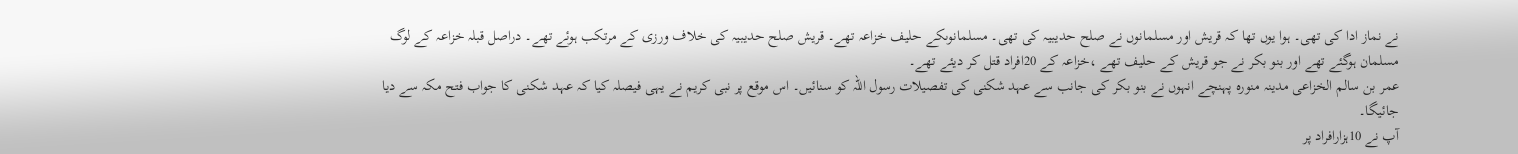نے نماز ادا کی تھی۔ ہوا یوں تھا کہ قریش اور مسلمانوں نے صلح حدیبیہ کی تھی۔ مسلمانوںکے حلیف خزاعہ تھے۔ قریش صلح حدیبیہ کی خلاف ورزی کے مرتکب ہوئے تھے۔ دراصل قبلہ خزاعہ کے لوگ مسلمان ہوگئے تھے اور بنو بکر نے جو قریش کے حلیف تھے ،خزاعہ کے 20افراد قتل کر دیئے تھے۔
عمر بن سالم الخزاعی مدینہ منورہ پہنچے انہوں نے بنو بکر کی جانب سے عہد شکنی کی تفصیلات رسول اللہ کو سنائیں۔ اس موقع پر نبی کریم نے یہی فیصلہ کیا کہ عہد شکنی کا جواب فتح مکہ سے دیا جائیگا۔
آپ نے 10ہزارافراد پر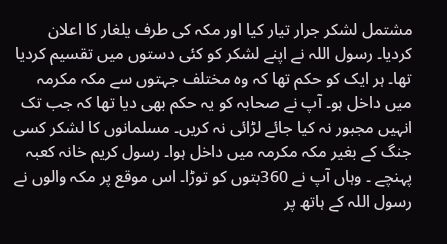مشتمل لشکر جرار تیار کیا اور مکہ کی طرف یلغار کا اعلان کردیا۔ رسول اللہ نے اپنے لشکر کو کئی دستوں میں تقسیم کردیا تھا۔ ہر ایک کو حکم تھا کہ وہ مختلف جہتوں سے مکہ مکرمہ میں داخل ہو۔ آپ نے صحابہ کو یہ حکم بھی دیا تھا کہ جب تک انہیں مجبور نہ کیا جائے لڑائی نہ کریں۔ مسلمانوں کا لشکر کسی جنگ کے بغیر مکہ مکرمہ میں داخل ہوا۔ رسول کریم خانہ کعبہ پہنچے ۔ وہاں آپ نے 360بتوں کو توڑا۔ اس موقع پر مکہ والوں نے رسول اللہ کے ہاتھ پر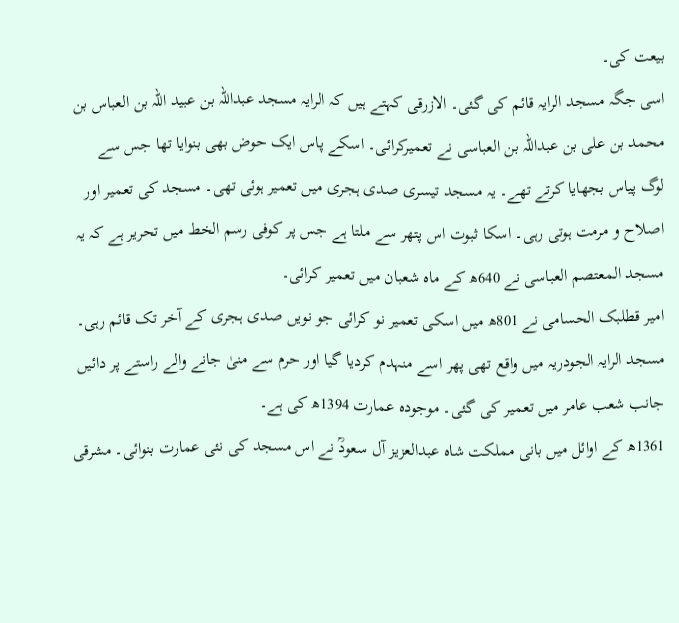بیعت کی۔
اسی جگہ مسجد الرایہ قائم کی گئی۔ الازرقی کہتے ہیں کہ الرایہ مسجد عبداللہ بن عبید اللہ بن العباس بن محمد بن علی بن عبداللہ بن العباسی نے تعمیرکرائی۔ اسکے پاس ایک حوض بھی بنوایا تھا جس سے لوگ پیاس بجھایا کرتے تھے۔ یہ مسجد تیسری صدی ہجری میں تعمیر ہوئی تھی۔ مسجد کی تعمیر اور اصلاح و مرمت ہوتی رہی۔ اسکا ثبوت اس پتھر سے ملتا ہے جس پر کوفی رسم الخط میں تحریر ہے کہ یہ مسجد المعتصم العباسی نے 640ھ کے ماہ شعبان میں تعمیر کرائی۔
امیر قطلبک الحسامی نے 801ھ میں اسکی تعمیر نو کرائی جو نویں صدی ہجری کے آخر تک قائم رہی۔
مسجد الرایہ الجودریہ میں واقع تھی پھر اسے منہدم کردیا گیا اور حرم سے منیٰ جانے والے راستے پر دائیں جانب شعب عامر میں تعمیر کی گئی۔ موجودہ عمارت 1394ھ کی ہے۔
1361ھ کے اوائل میں بانی مملکت شاہ عبدالعزیز آل سعودؒ نے اس مسجد کی نئی عمارت بنوائی۔ مشرقی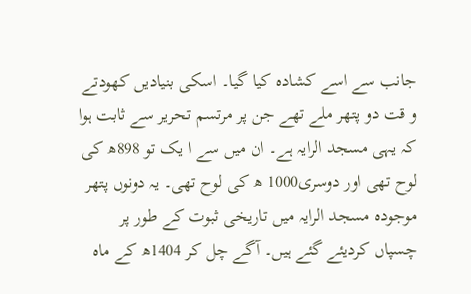جانب سے اسے کشادہ کیا گیا۔ اسکی بنیادیں کھودتے و قت دو پتھر ملے تھے جن پر مرتسم تحریر سے ثابت ہوا کہ یہی مسجد الرایہ ہے۔ ان میں سے ا یک تو 898ھ کی لوح تھی اور دوسری1000 ھ کی لوح تھی۔ یہ دونوں پتھر موجودہ مسجد الرایہ میں تاریخی ثبوت کے طور پر چسپاں کردیئے گئے ہیں۔ آگے چل کر 1404ھ کے ماہ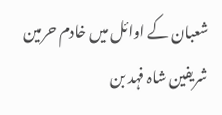شعبان کے اوائل میں خادم حرمین شریفین شاہ فہد بن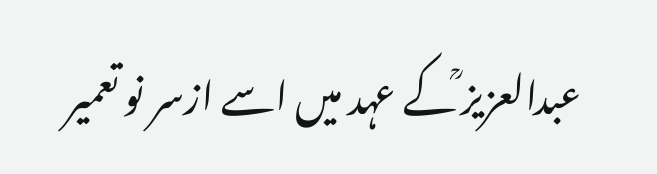عبدالعزیز ؒکے عہد میں اسے ازسر نو تعمیر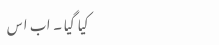کیا گیا۔ اب اس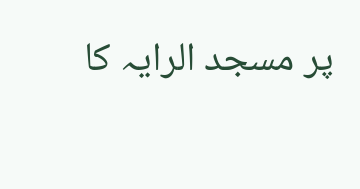پر مسجد الرایہ کا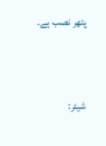پتھر نصب ہے۔


شیئر: